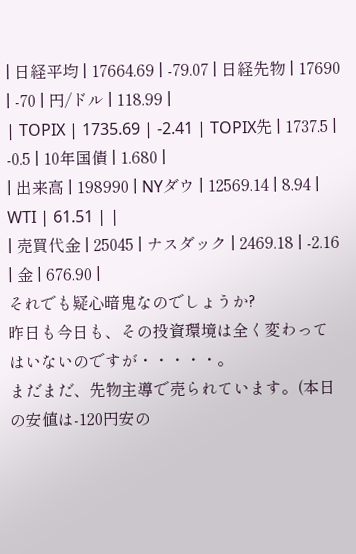| 日経平均 | 17664.69 | -79.07 | 日経先物 | 17690 | -70 | 円/ドル | 118.99 |
| TOPIX | 1735.69 | -2.41 | TOPIX先 | 1737.5 | -0.5 | 10年国債 | 1.680 |
| 出来高 | 198990 | NYダウ | 12569.14 | 8.94 | WTI | 61.51 | |
| 売買代金 | 25045 | ナスダック | 2469.18 | -2.16 | 金 | 676.90 |
それでも疑心暗鬼なのでしょうか?
昨日も今日も、その投資環境は全く変わってはいないのですが・・・・・。
まだまだ、先物主導で売られています。(本日の安値は-120円安の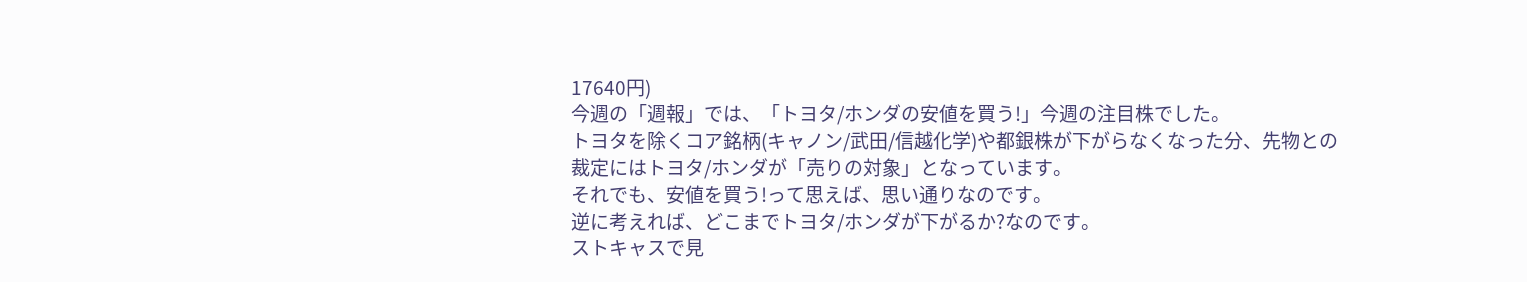17640円)
今週の「週報」では、「トヨタ/ホンダの安値を買う!」今週の注目株でした。
トヨタを除くコア銘柄(キャノン/武田/信越化学)や都銀株が下がらなくなった分、先物との
裁定にはトヨタ/ホンダが「売りの対象」となっています。
それでも、安値を買う!って思えば、思い通りなのです。
逆に考えれば、どこまでトヨタ/ホンダが下がるか?なのです。
ストキャスで見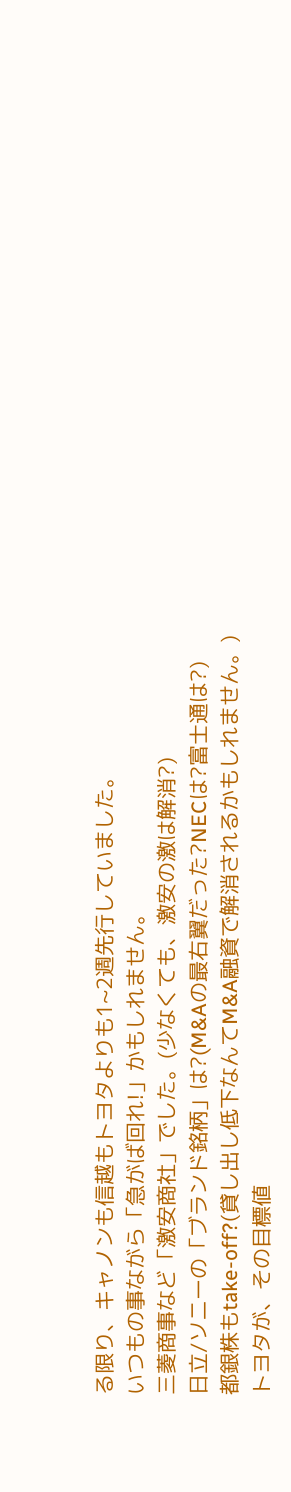る限り、キャノンも信越もトヨタよりも1~2週先行していました。
いつもの事ながら「急がば回れ!」かもしれません。
三菱商事など「激安商社」でした。(少なくても、激安の激は解消?)
日立/ソニーの「ブランド銘柄」は?(M&Aの最右翼だった?NECは?富士通は?)
都銀株もtake-off?(貸し出し低下なんてM&A融資で解消されるかもしれません。)
トヨタが、その目標値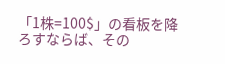「1株=100$」の看板を降ろすならば、その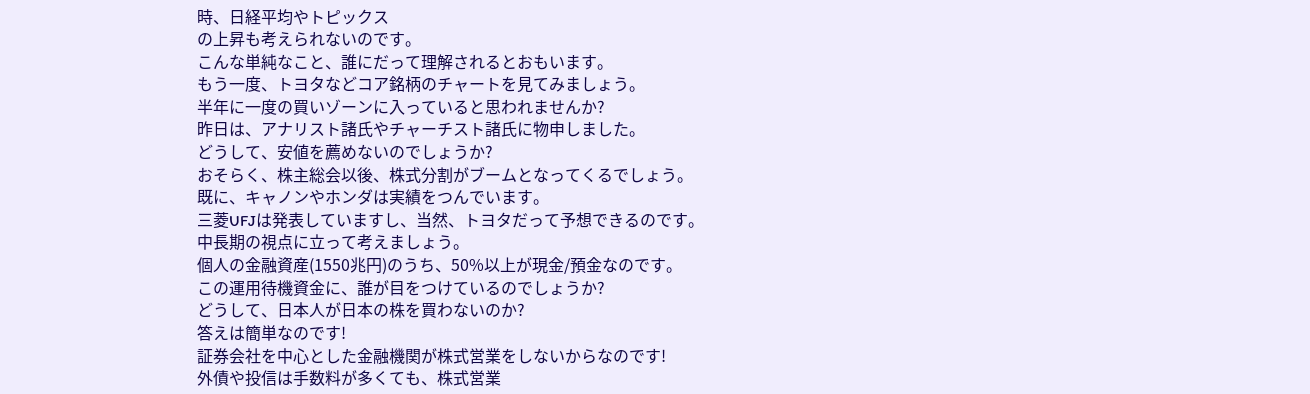時、日経平均やトピックス
の上昇も考えられないのです。
こんな単純なこと、誰にだって理解されるとおもいます。
もう一度、トヨタなどコア銘柄のチャートを見てみましょう。
半年に一度の買いゾーンに入っていると思われませんか?
昨日は、アナリスト諸氏やチャーチスト諸氏に物申しました。
どうして、安値を薦めないのでしょうか?
おそらく、株主総会以後、株式分割がブームとなってくるでしょう。
既に、キャノンやホンダは実績をつんでいます。
三菱UFJは発表していますし、当然、トヨタだって予想できるのです。
中長期の視点に立って考えましょう。
個人の金融資産(1550兆円)のうち、50%以上が現金/預金なのです。
この運用待機資金に、誰が目をつけているのでしょうか?
どうして、日本人が日本の株を買わないのか?
答えは簡単なのです!
証券会社を中心とした金融機関が株式営業をしないからなのです!
外債や投信は手数料が多くても、株式営業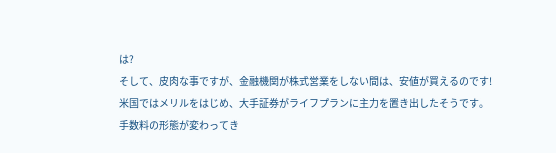は?
そして、皮肉な事ですが、金融機関が株式営業をしない間は、安値が買えるのです!
米国ではメリルをはじめ、大手証券がライフプランに主力を置き出したそうです。
手数料の形態が変わってき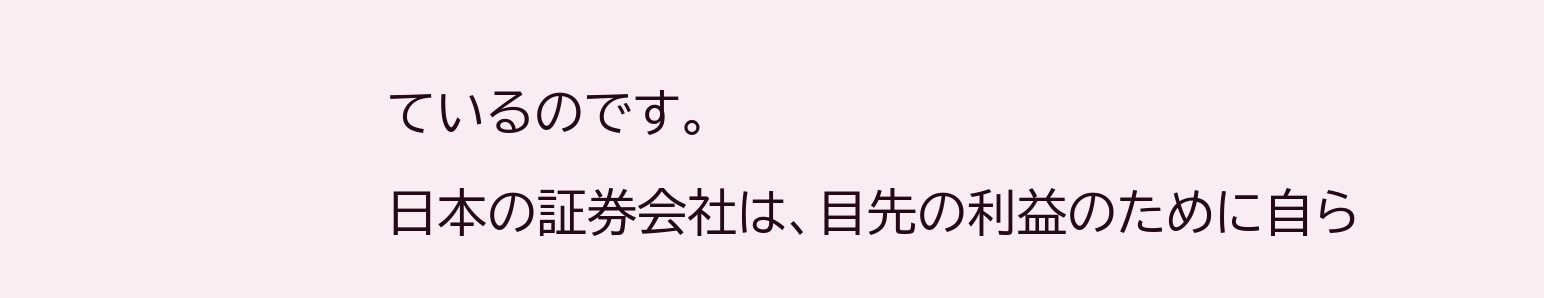ているのです。
日本の証券会社は、目先の利益のために自ら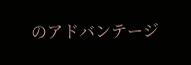のアドバンテージ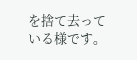を捨て去っている様です。